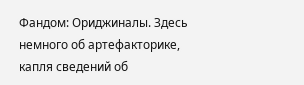Фандом: Ориджиналы. Здесь немного об артефакторике, капля сведений об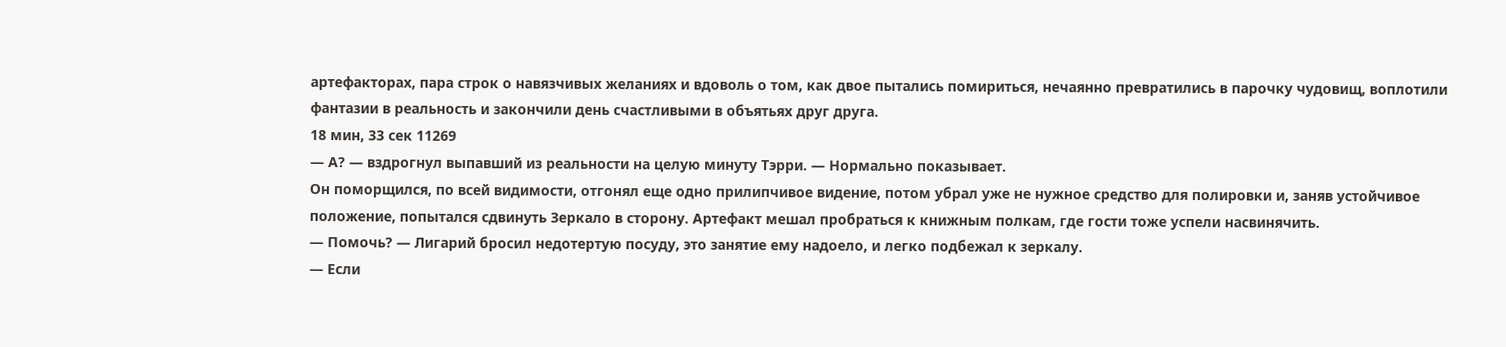артефакторах, пара строк о навязчивых желаниях и вдоволь о том, как двое пытались помириться, нечаянно превратились в парочку чудовищ, воплотили фантазии в реальность и закончили день счастливыми в объятьях друг друга.
18 мин, 33 сек 11269
— А? — вздрогнул выпавший из реальности на целую минуту Тэрри. — Нормально показывает.
Он поморщился, по всей видимости, отгонял еще одно прилипчивое видение, потом убрал уже не нужное средство для полировки и, заняв устойчивое положение, попытался сдвинуть Зеркало в сторону. Артефакт мешал пробраться к книжным полкам, где гости тоже успели насвинячить.
— Помочь? — Лигарий бросил недотертую посуду, это занятие ему надоело, и легко подбежал к зеркалу.
— Если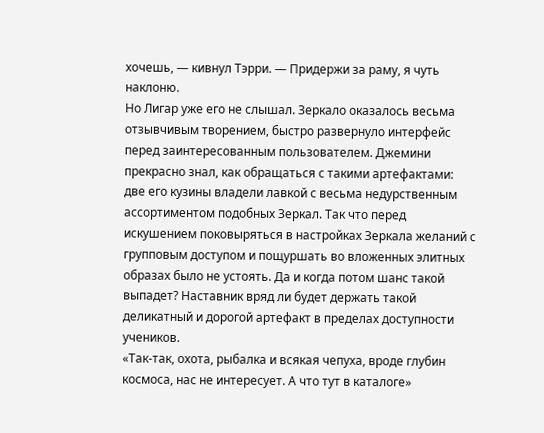хочешь, — кивнул Тэрри. — Придержи за раму, я чуть наклоню.
Но Лигар уже его не слышал. Зеркало оказалось весьма отзывчивым творением, быстро развернуло интерфейс перед заинтересованным пользователем. Джемини прекрасно знал, как обращаться с такими артефактами: две его кузины владели лавкой с весьма недурственным ассортиментом подобных Зеркал. Так что перед искушением поковыряться в настройках Зеркала желаний с групповым доступом и пощуршать во вложенных элитных образах было не устоять. Да и когда потом шанс такой выпадет? Наставник вряд ли будет держать такой деликатный и дорогой артефакт в пределах доступности учеников.
«Так-так, охота, рыбалка и всякая чепуха, вроде глубин космоса, нас не интересует. А что тут в каталоге»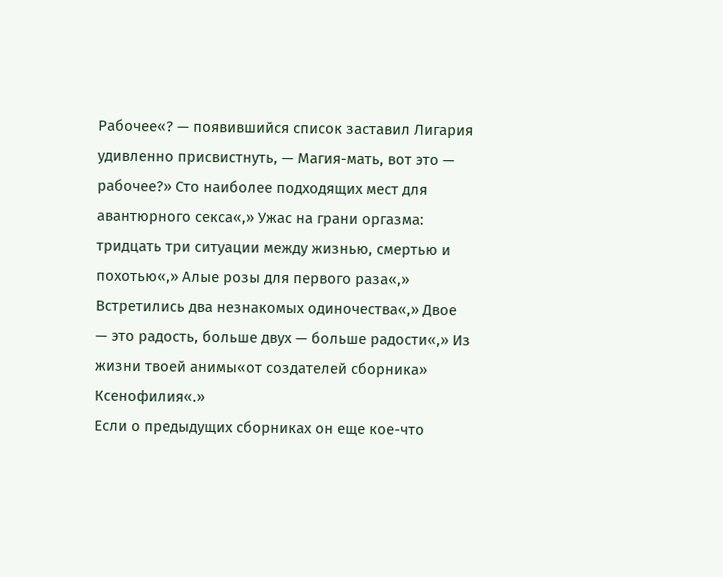Рабочее«? — появившийся список заставил Лигария удивленно присвистнуть, — Магия-мать, вот это — рабочее?» Сто наиболее подходящих мест для авантюрного секса«,» Ужас на грани оргазма: тридцать три ситуации между жизнью, смертью и похотью«,» Алые розы для первого раза«,» Встретились два незнакомых одиночества«,» Двое — это радость, больше двух — больше радости«,» Из жизни твоей анимы«от создателей сборника» Ксенофилия«.»
Если о предыдущих сборниках он еще кое-что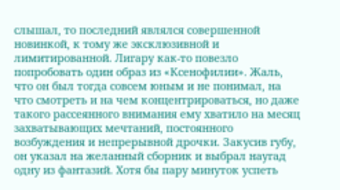слышал, то последний являлся совершенной новинкой, к тому же эксклюзивной и лимитированной. Лигару как-то повезло попробовать один образ из «Ксенофилии». Жаль, что он был тогда совсем юным и не понимал, на что смотреть и на чем концентрироваться, но даже такого рассеянного внимания ему хватило на месяц захватывающих мечтаний, постоянного возбуждения и непрерывной дрочки. Закусив губу, он указал на желанный сборник и выбрал наугад одну из фантазий. Хотя бы пару минуток успеть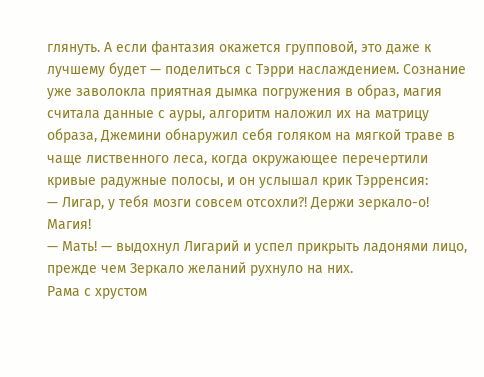глянуть. А если фантазия окажется групповой, это даже к лучшему будет — поделиться с Тэрри наслаждением. Сознание уже заволокла приятная дымка погружения в образ, магия считала данные с ауры, алгоритм наложил их на матрицу образа, Джемини обнаружил себя голяком на мягкой траве в чаще лиственного леса, когда окружающее перечертили кривые радужные полосы, и он услышал крик Тэрренсия:
— Лигар, у тебя мозги совсем отсохли?! Держи зеркало-о! Магия!
— Мать! — выдохнул Лигарий и успел прикрыть ладонями лицо, прежде чем Зеркало желаний рухнуло на них.
Рама с хрустом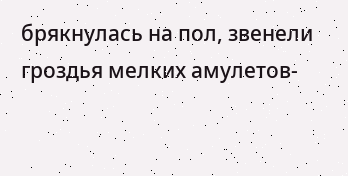брякнулась на пол, звенели гроздья мелких амулетов-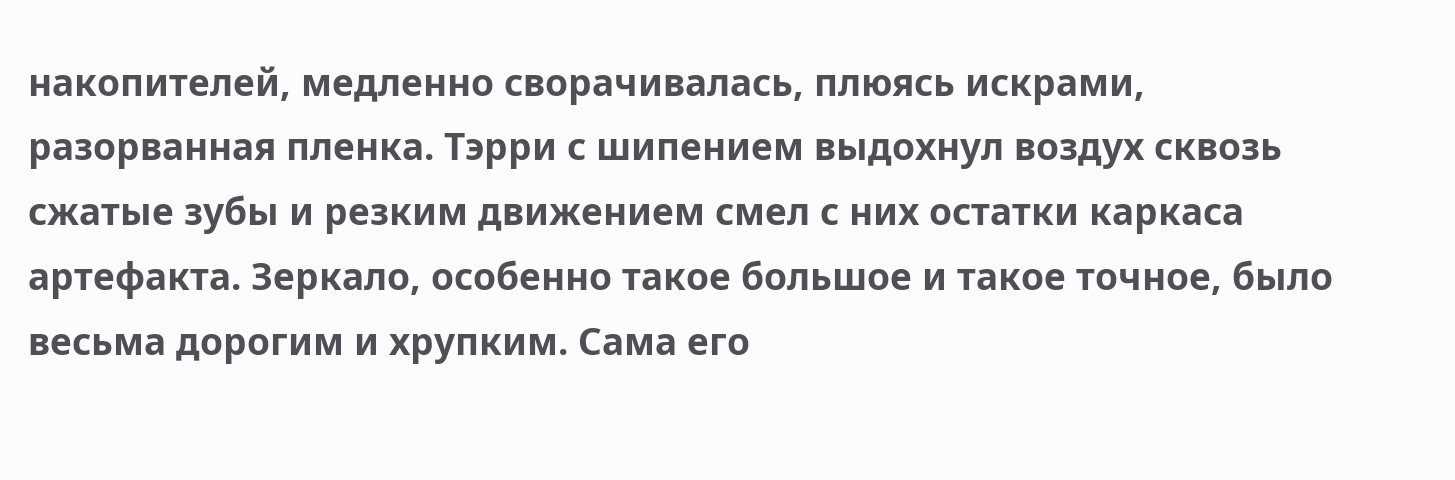накопителей, медленно сворачивалась, плюясь искрами, разорванная пленка. Тэрри с шипением выдохнул воздух сквозь сжатые зубы и резким движением смел с них остатки каркаса артефакта. Зеркало, особенно такое большое и такое точное, было весьма дорогим и хрупким. Сама его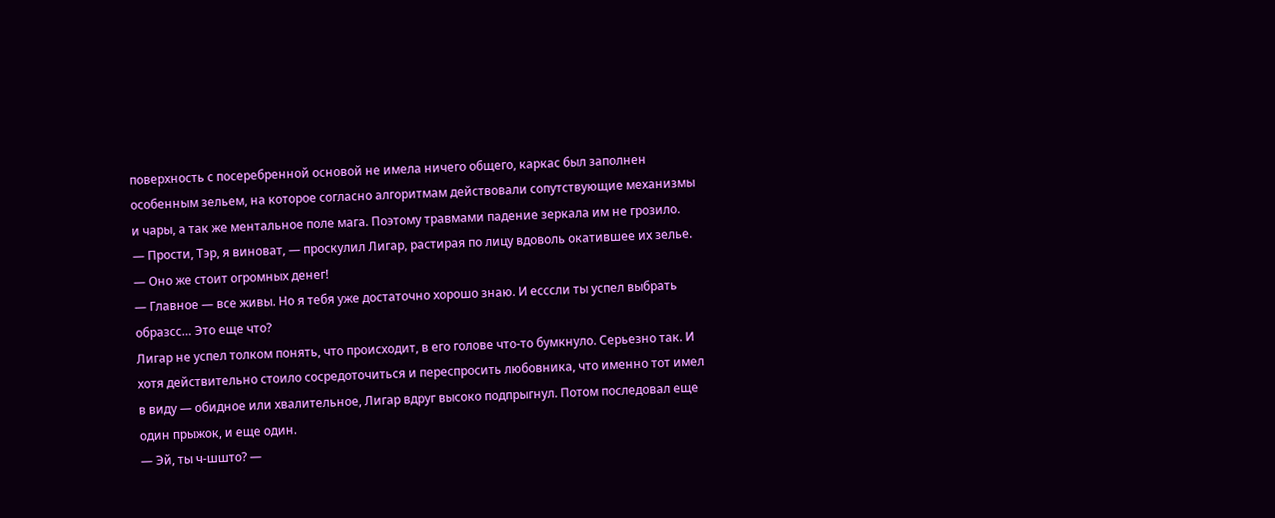поверхность с посеребренной основой не имела ничего общего, каркас был заполнен особенным зельем, на которое согласно алгоритмам действовали сопутствующие механизмы и чары, а так же ментальное поле мага. Поэтому травмами падение зеркала им не грозило.
— Прости, Тэр, я виноват, — проскулил Лигар, растирая по лицу вдоволь окатившее их зелье. — Оно же стоит огромных денег!
— Главное — все живы. Но я тебя уже достаточно хорошо знаю. И есссли ты успел выбрать образсс… Это еще что?
Лигар не успел толком понять, что происходит, в его голове что-то бумкнуло. Серьезно так. И хотя действительно стоило сосредоточиться и переспросить любовника, что именно тот имел в виду — обидное или хвалительное, Лигар вдруг высоко подпрыгнул. Потом последовал еще один прыжок, и еще один.
— Эй, ты ч-шшто? —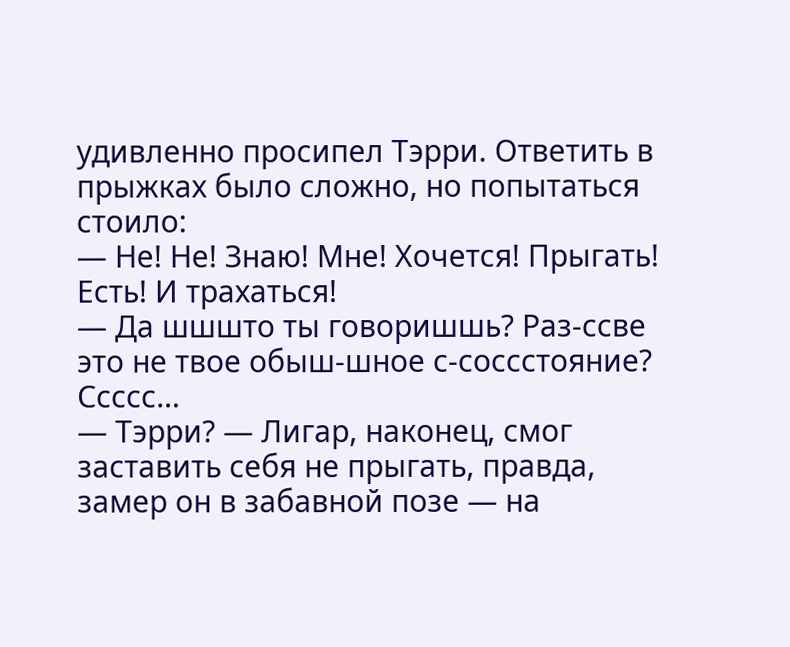удивленно просипел Тэрри. Ответить в прыжках было сложно, но попытаться стоило:
— Не! Не! Знаю! Мне! Хочется! Прыгать! Есть! И трахаться!
— Да шшшто ты говоришшь? Раз-ссве это не твое обыш-шное с-соссстояние? Ссссс…
— Тэрри? — Лигар, наконец, смог заставить себя не прыгать, правда, замер он в забавной позе — на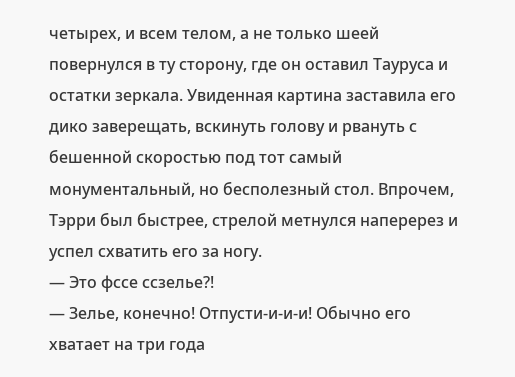четырех, и всем телом, а не только шеей повернулся в ту сторону, где он оставил Тауруса и остатки зеркала. Увиденная картина заставила его дико заверещать, вскинуть голову и рвануть с бешенной скоростью под тот самый монументальный, но бесполезный стол. Впрочем, Тэрри был быстрее, стрелой метнулся наперерез и успел схватить его за ногу.
— Это фссе ссзелье?!
— Зелье, конечно! Отпусти-и-и-и! Обычно его хватает на три года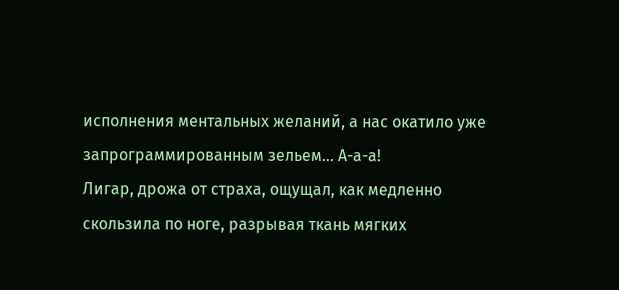исполнения ментальных желаний, а нас окатило уже запрограммированным зельем… А-а-а!
Лигар, дрожа от страха, ощущал, как медленно скользила по ноге, разрывая ткань мягких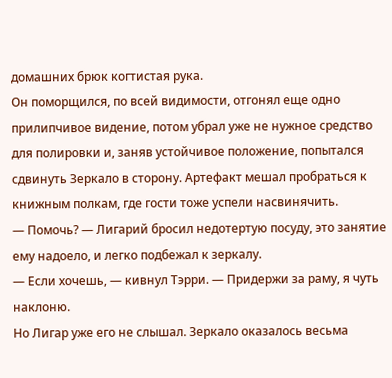домашних брюк когтистая рука.
Он поморщился, по всей видимости, отгонял еще одно прилипчивое видение, потом убрал уже не нужное средство для полировки и, заняв устойчивое положение, попытался сдвинуть Зеркало в сторону. Артефакт мешал пробраться к книжным полкам, где гости тоже успели насвинячить.
— Помочь? — Лигарий бросил недотертую посуду, это занятие ему надоело, и легко подбежал к зеркалу.
— Если хочешь, — кивнул Тэрри. — Придержи за раму, я чуть наклоню.
Но Лигар уже его не слышал. Зеркало оказалось весьма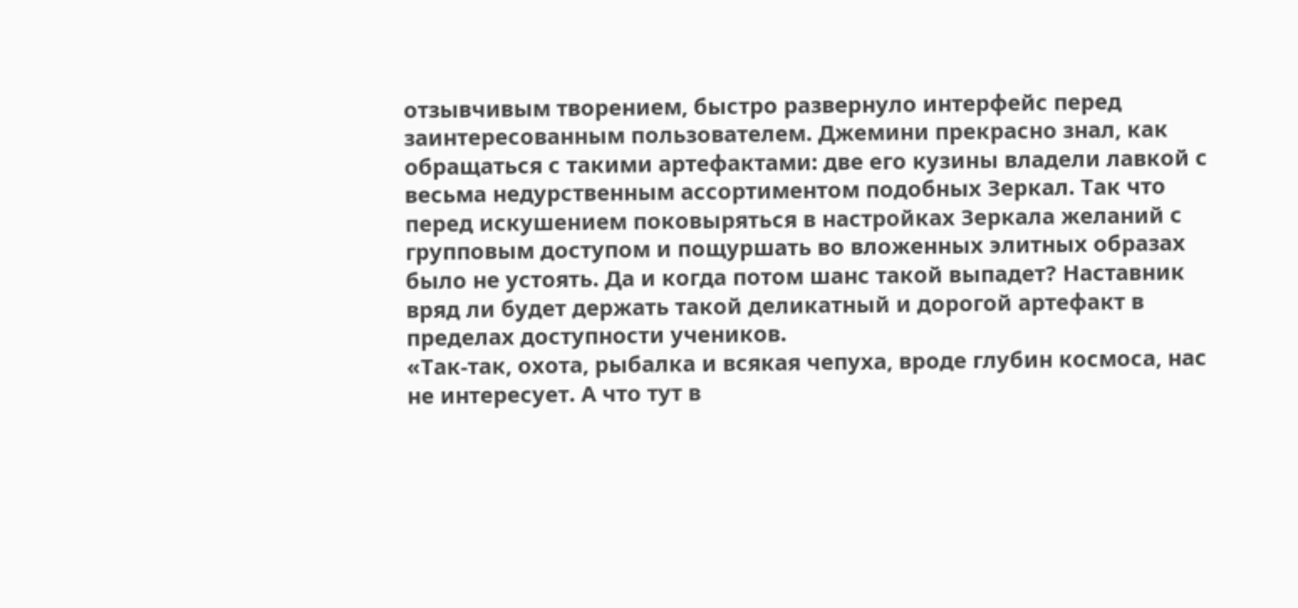отзывчивым творением, быстро развернуло интерфейс перед заинтересованным пользователем. Джемини прекрасно знал, как обращаться с такими артефактами: две его кузины владели лавкой с весьма недурственным ассортиментом подобных Зеркал. Так что перед искушением поковыряться в настройках Зеркала желаний с групповым доступом и пощуршать во вложенных элитных образах было не устоять. Да и когда потом шанс такой выпадет? Наставник вряд ли будет держать такой деликатный и дорогой артефакт в пределах доступности учеников.
«Так-так, охота, рыбалка и всякая чепуха, вроде глубин космоса, нас не интересует. А что тут в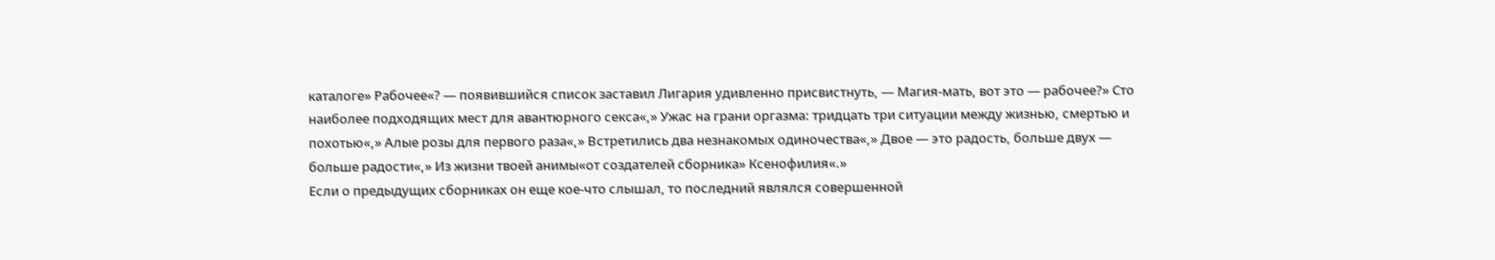каталоге» Рабочее«? — появившийся список заставил Лигария удивленно присвистнуть, — Магия-мать, вот это — рабочее?» Сто наиболее подходящих мест для авантюрного секса«,» Ужас на грани оргазма: тридцать три ситуации между жизнью, смертью и похотью«,» Алые розы для первого раза«,» Встретились два незнакомых одиночества«,» Двое — это радость, больше двух — больше радости«,» Из жизни твоей анимы«от создателей сборника» Ксенофилия«.»
Если о предыдущих сборниках он еще кое-что слышал, то последний являлся совершенной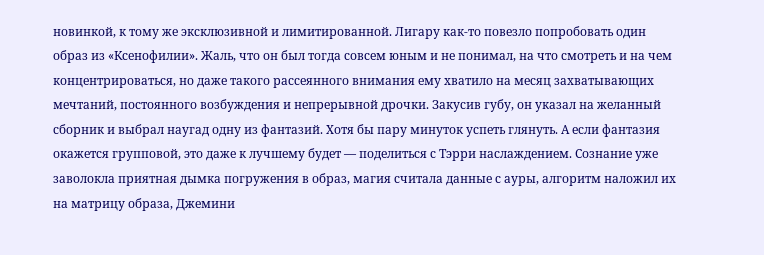новинкой, к тому же эксклюзивной и лимитированной. Лигару как-то повезло попробовать один образ из «Ксенофилии». Жаль, что он был тогда совсем юным и не понимал, на что смотреть и на чем концентрироваться, но даже такого рассеянного внимания ему хватило на месяц захватывающих мечтаний, постоянного возбуждения и непрерывной дрочки. Закусив губу, он указал на желанный сборник и выбрал наугад одну из фантазий. Хотя бы пару минуток успеть глянуть. А если фантазия окажется групповой, это даже к лучшему будет — поделиться с Тэрри наслаждением. Сознание уже заволокла приятная дымка погружения в образ, магия считала данные с ауры, алгоритм наложил их на матрицу образа, Джемини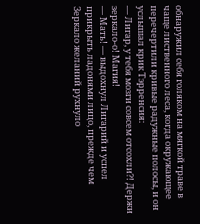обнаружил себя голяком на мягкой траве в чаще лиственного леса, когда окружающее перечертили кривые радужные полосы, и он услышал крик Тэрренсия:
— Лигар, у тебя мозги совсем отсохли?! Держи зеркало-о! Магия!
— Мать! — выдохнул Лигарий и успел прикрыть ладонями лицо, прежде чем Зеркало желаний рухнуло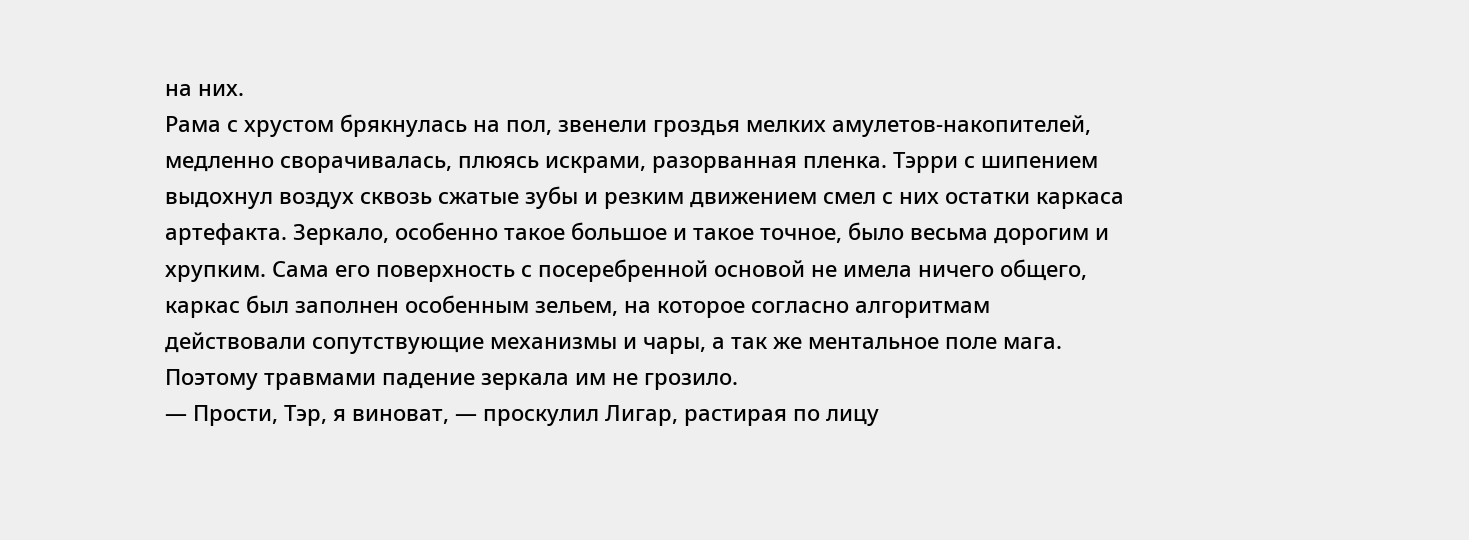на них.
Рама с хрустом брякнулась на пол, звенели гроздья мелких амулетов-накопителей, медленно сворачивалась, плюясь искрами, разорванная пленка. Тэрри с шипением выдохнул воздух сквозь сжатые зубы и резким движением смел с них остатки каркаса артефакта. Зеркало, особенно такое большое и такое точное, было весьма дорогим и хрупким. Сама его поверхность с посеребренной основой не имела ничего общего, каркас был заполнен особенным зельем, на которое согласно алгоритмам действовали сопутствующие механизмы и чары, а так же ментальное поле мага. Поэтому травмами падение зеркала им не грозило.
— Прости, Тэр, я виноват, — проскулил Лигар, растирая по лицу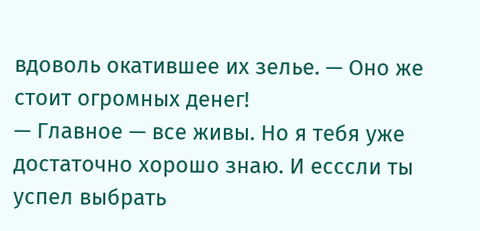вдоволь окатившее их зелье. — Оно же стоит огромных денег!
— Главное — все живы. Но я тебя уже достаточно хорошо знаю. И есссли ты успел выбрать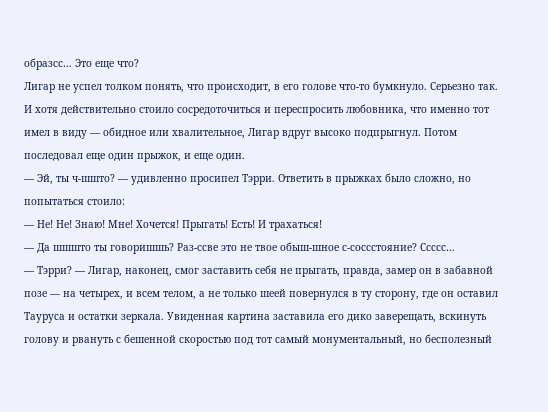образсс… Это еще что?
Лигар не успел толком понять, что происходит, в его голове что-то бумкнуло. Серьезно так. И хотя действительно стоило сосредоточиться и переспросить любовника, что именно тот имел в виду — обидное или хвалительное, Лигар вдруг высоко подпрыгнул. Потом последовал еще один прыжок, и еще один.
— Эй, ты ч-шшто? — удивленно просипел Тэрри. Ответить в прыжках было сложно, но попытаться стоило:
— Не! Не! Знаю! Мне! Хочется! Прыгать! Есть! И трахаться!
— Да шшшто ты говоришшь? Раз-ссве это не твое обыш-шное с-соссстояние? Ссссс…
— Тэрри? — Лигар, наконец, смог заставить себя не прыгать, правда, замер он в забавной позе — на четырех, и всем телом, а не только шеей повернулся в ту сторону, где он оставил Тауруса и остатки зеркала. Увиденная картина заставила его дико заверещать, вскинуть голову и рвануть с бешенной скоростью под тот самый монументальный, но бесполезный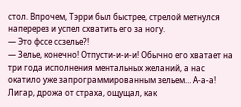стол. Впрочем, Тэрри был быстрее, стрелой метнулся наперерез и успел схватить его за ногу.
— Это фссе ссзелье?!
— Зелье, конечно! Отпусти-и-и-и! Обычно его хватает на три года исполнения ментальных желаний, а нас окатило уже запрограммированным зельем… А-а-а!
Лигар, дрожа от страха, ощущал, как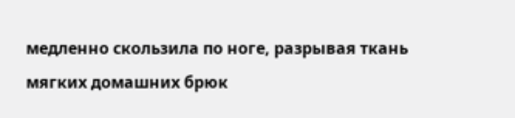медленно скользила по ноге, разрывая ткань мягких домашних брюк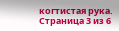когтистая рука.
Страница 3 из 6